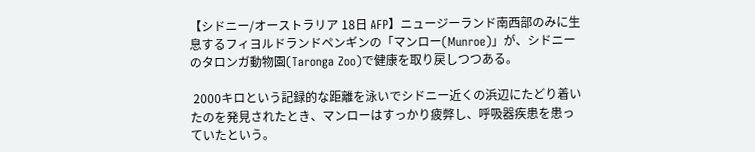【シドニー/オーストラリア 18日 AFP】ニュージーランド南西部のみに生息するフィヨルドランドペンギンの「マンロー(Munroe)」が、シドニーのタロンガ動物園(Taronga Zoo)で健康を取り戻しつつある。

 2000キロという記録的な距離を泳いでシドニー近くの浜辺にたどり着いたのを発見されたとき、マンローはすっかり疲弊し、呼吸器疾患を患っていたという。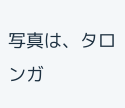写真は、タロンガ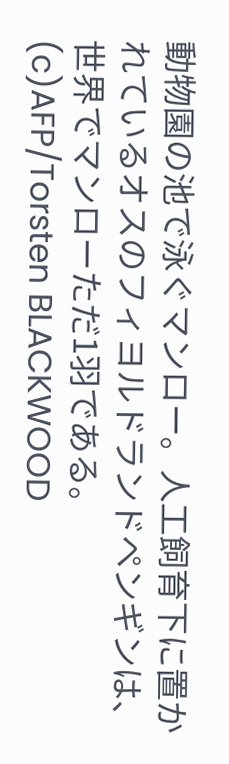動物園の池で泳ぐマンロー。人工飼育下に置かれているオスのフィヨルドランドペンギンは、世界でマンローただ1羽である。(c)AFP/Torsten BLACKWOOD